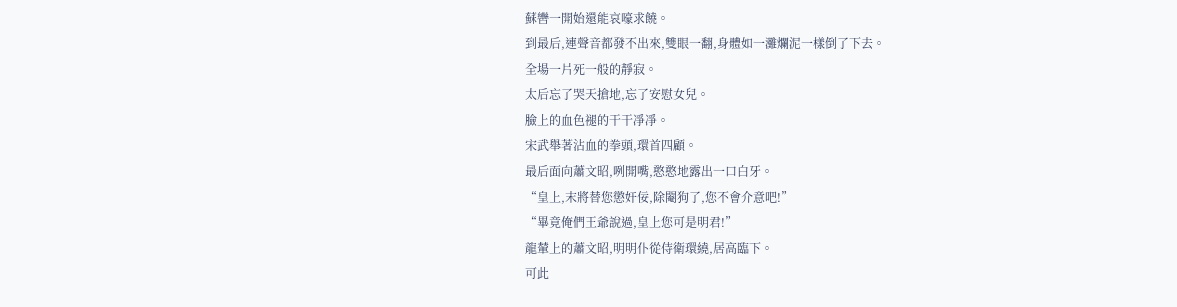蘇轡一開始還能哀嚎求饒。
到最后,連聲音都發不出來,雙眼一翻,身體如一灘爛泥一樣倒了下去。
全場一片死一般的靜寂。
太后忘了哭天搶地,忘了安慰女兒。
臉上的血色褪的干干凈凈。
宋武舉著沾血的拳頭,環首四顧。
最后面向蕭文昭,咧開嘴,憨憨地露出一口白牙。
“皇上,末將替您懲奸佞,除閹狗了,您不會介意吧!”
“畢竟俺們王爺說過,皇上您可是明君!”
龍輦上的蕭文昭,明明仆從侍衛環繞,居高臨下。
可此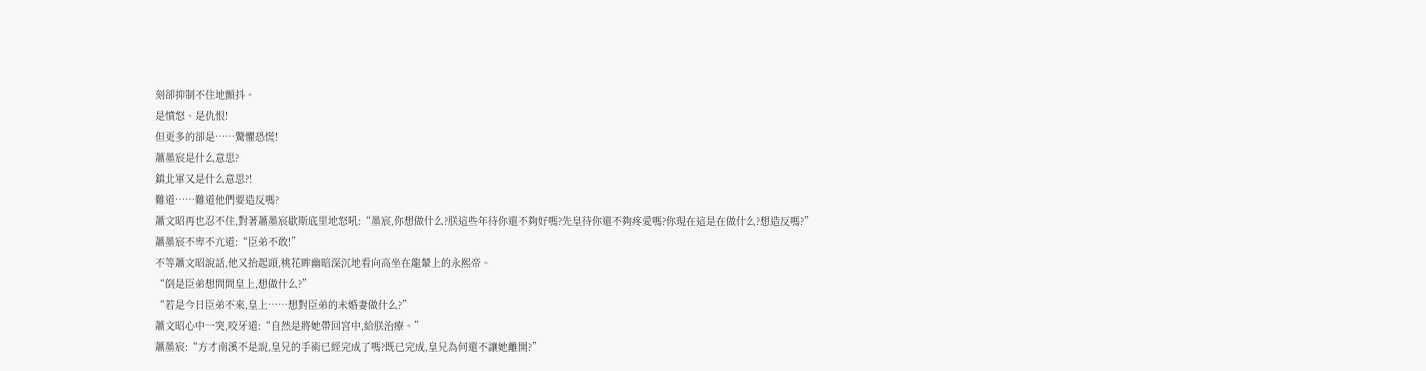刻卻抑制不住地顫抖。
是憤怒、是仇恨!
但更多的卻是……驚懼恐慌!
蕭墨宸是什么意思?
鎮北軍又是什么意思?!
難道……難道他們要造反嗎?
蕭文昭再也忍不住,對著蕭墨宸歇斯底里地怒吼:“墨宸,你想做什么?朕這些年待你還不夠好嗎?先皇待你還不夠疼愛嗎?你現在這是在做什么?想造反嗎?”
蕭墨宸不卑不亢道:“臣弟不敢!”
不等蕭文昭說話,他又抬起頭,桃花眸幽暗深沉地看向高坐在龍輦上的永熙帝。
“倒是臣弟想問問皇上,想做什么?”
“若是今日臣弟不來,皇上……想對臣弟的未婚妻做什么?”
蕭文昭心中一突,咬牙道:“自然是將她帶回宮中,給朕治療。”
蕭墨宸:“方才南溪不是說,皇兄的手術已經完成了嗎?既已完成,皇兄為何還不讓她離開?”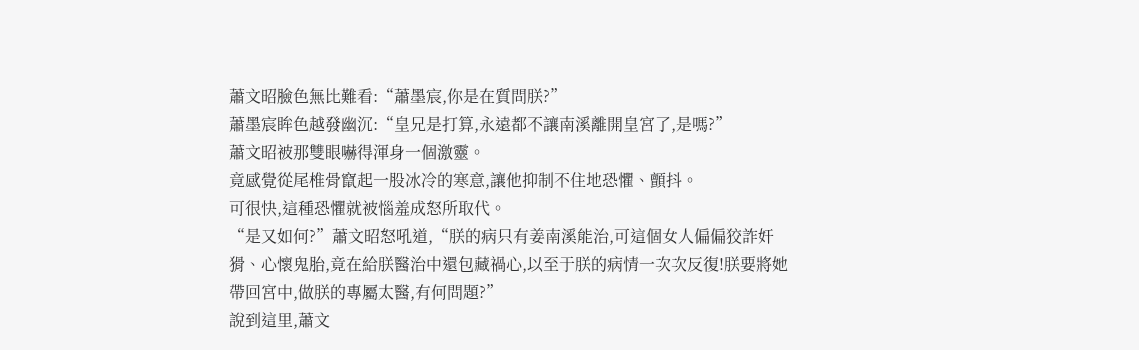蕭文昭臉色無比難看:“蕭墨宸,你是在質問朕?”
蕭墨宸眸色越發幽沉:“皇兄是打算,永遠都不讓南溪離開皇宮了,是嗎?”
蕭文昭被那雙眼嚇得渾身一個激靈。
竟感覺從尾椎骨竄起一股冰冷的寒意,讓他抑制不住地恐懼、顫抖。
可很快,這種恐懼就被惱羞成怒所取代。
“是又如何?”蕭文昭怒吼道,“朕的病只有姜南溪能治,可這個女人偏偏狡詐奸猾、心懷鬼胎,竟在給朕醫治中還包藏禍心,以至于朕的病情一次次反復!朕要將她帶回宮中,做朕的專屬太醫,有何問題?”
說到這里,蕭文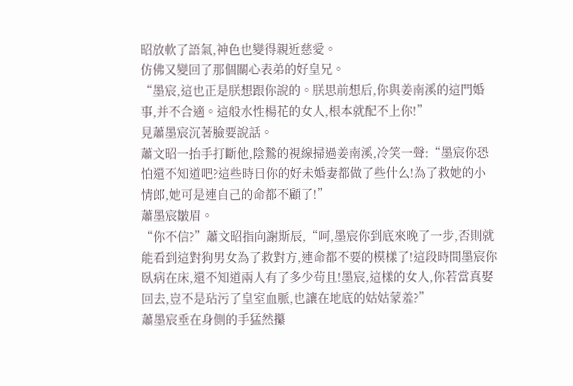昭放軟了語氣,神色也變得親近慈愛。
仿佛又變回了那個關心表弟的好皇兄。
“墨宸,這也正是朕想跟你說的。朕思前想后,你與姜南溪的這門婚事,并不合適。這般水性楊花的女人,根本就配不上你!”
見蕭墨宸沉著臉要說話。
蕭文昭一抬手打斷他,陰鷙的視線掃過姜南溪,冷笑一聲:“墨宸你恐怕還不知道吧?這些時日你的好未婚妻都做了些什么!為了救她的小情郎,她可是連自己的命都不顧了!”
蕭墨宸皺眉。
“你不信?”蕭文昭指向謝斯辰,“呵,墨宸你到底來晚了一步,否則就能看到這對狗男女為了救對方,連命都不要的模樣了!這段時間墨宸你臥病在床,還不知道兩人有了多少茍且!墨宸,這樣的女人,你若當真娶回去,豈不是玷污了皇室血脈,也讓在地底的姑姑蒙羞?”
蕭墨宸垂在身側的手猛然攥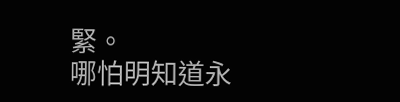緊。
哪怕明知道永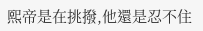熙帝是在挑撥,他還是忍不住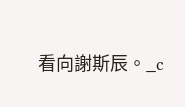看向謝斯辰。_c